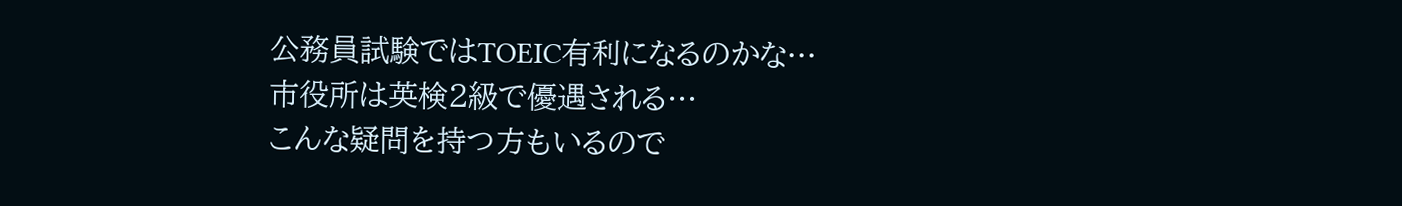公務員試験ではTOEIC有利になるのかな…
市役所は英検2級で優遇される…
こんな疑問を持つ方もいるので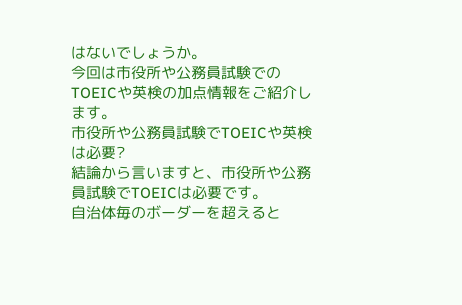はないでしょうか。
今回は市役所や公務員試験でのTOEICや英検の加点情報をご紹介します。
市役所や公務員試験でTOEICや英検は必要?
結論から言いますと、市役所や公務員試験でTOEICは必要です。
自治体毎のボーダーを超えると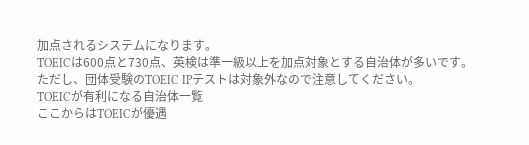加点されるシステムになります。
TOEICは600点と730点、英検は準一級以上を加点対象とする自治体が多いです。
ただし、団体受験のTOEIC IPテストは対象外なので注意してください。
TOEICが有利になる自治体一覧
ここからはTOEICが優遇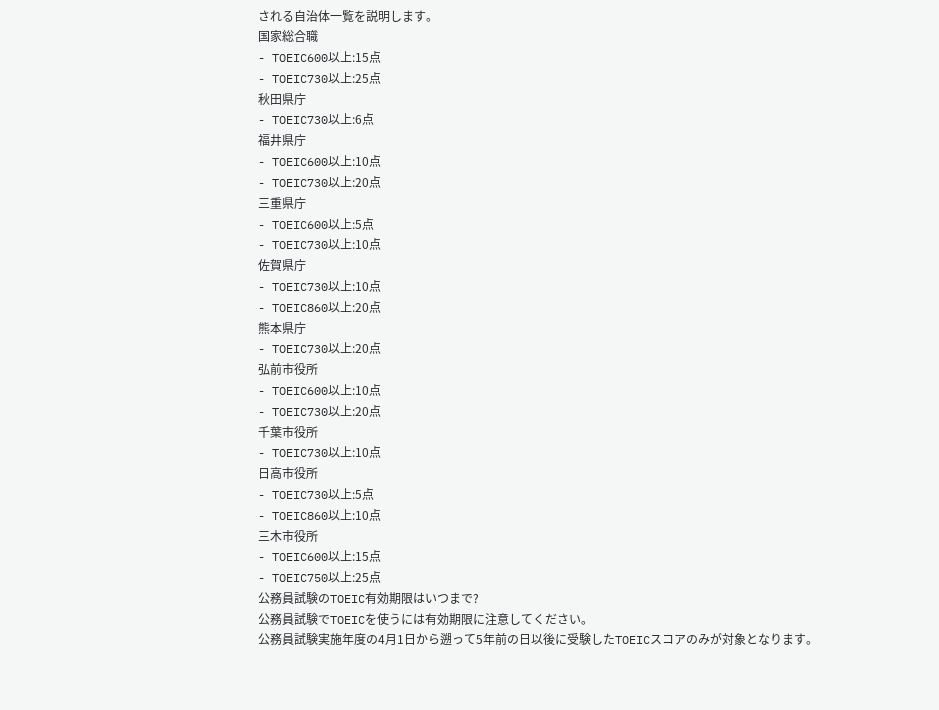される自治体一覧を説明します。
国家総合職
- TOEIC600以上:15点
- TOEIC730以上:25点
秋田県庁
- TOEIC730以上:6点
福井県庁
- TOEIC600以上:10点
- TOEIC730以上:20点
三重県庁
- TOEIC600以上:5点
- TOEIC730以上:10点
佐賀県庁
- TOEIC730以上:10点
- TOEIC860以上:20点
熊本県庁
- TOEIC730以上:20点
弘前市役所
- TOEIC600以上:10点
- TOEIC730以上:20点
千葉市役所
- TOEIC730以上:10点
日高市役所
- TOEIC730以上:5点
- TOEIC860以上:10点
三木市役所
- TOEIC600以上:15点
- TOEIC750以上:25点
公務員試験のTOEIC有効期限はいつまで?
公務員試験でTOEICを使うには有効期限に注意してください。
公務員試験実施年度の4月1日から遡って5年前の日以後に受験したTOEICスコアのみが対象となります。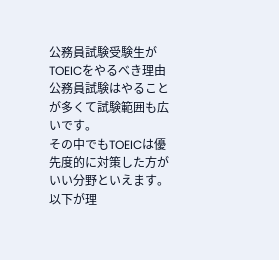公務員試験受験生がTOEICをやるべき理由
公務員試験はやることが多くて試験範囲も広いです。
その中でもTOEICは優先度的に対策した方がいい分野といえます。
以下が理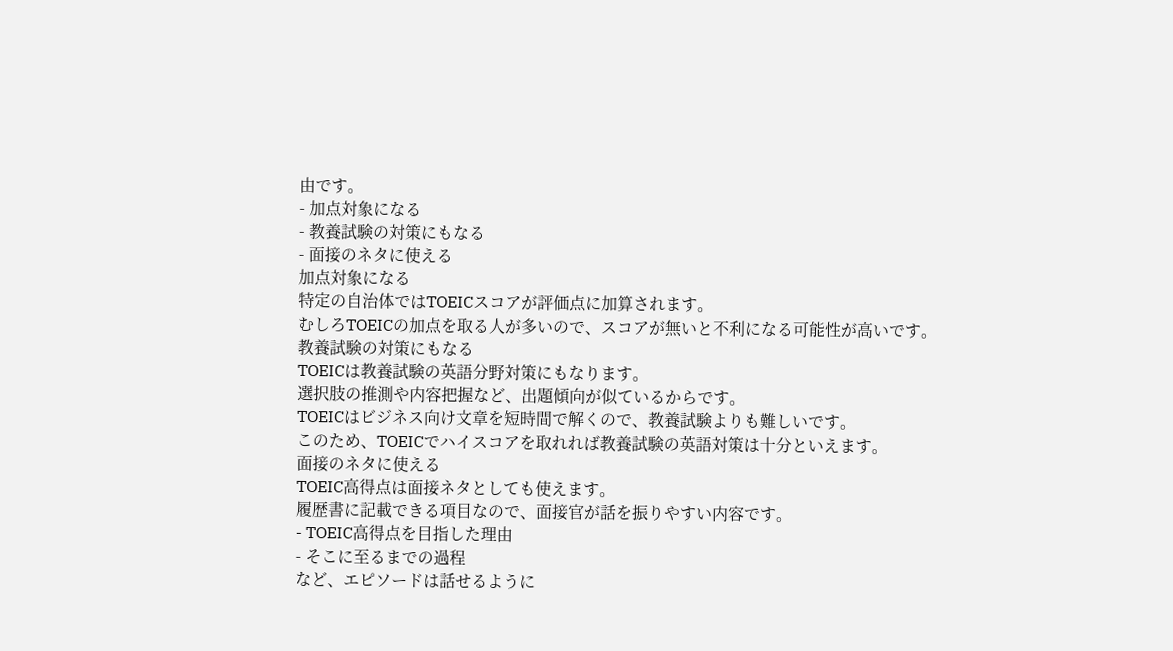由です。
- 加点対象になる
- 教養試験の対策にもなる
- 面接のネタに使える
加点対象になる
特定の自治体ではTOEICスコアが評価点に加算されます。
むしろTOEICの加点を取る人が多いので、スコアが無いと不利になる可能性が高いです。
教養試験の対策にもなる
TOEICは教養試験の英語分野対策にもなります。
選択肢の推測や内容把握など、出題傾向が似ているからです。
TOEICはビジネス向け文章を短時間で解くので、教養試験よりも難しいです。
このため、TOEICでハイスコアを取れれば教養試験の英語対策は十分といえます。
面接のネタに使える
TOEIC高得点は面接ネタとしても使えます。
履歴書に記載できる項目なので、面接官が話を振りやすい内容です。
- TOEIC高得点を目指した理由
- そこに至るまでの過程
など、エピソードは話せるように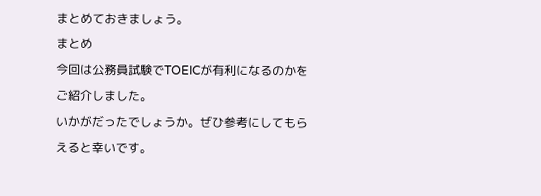まとめておきましょう。
まとめ
今回は公務員試験でTOEICが有利になるのかをご紹介しました。
いかがだったでしょうか。ぜひ参考にしてもらえると幸いです。